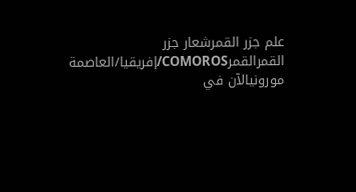علم جزر القمرشعار جزر القمرالقمرCOMOROS/إفريقيا/العاصمة مورونيالآن في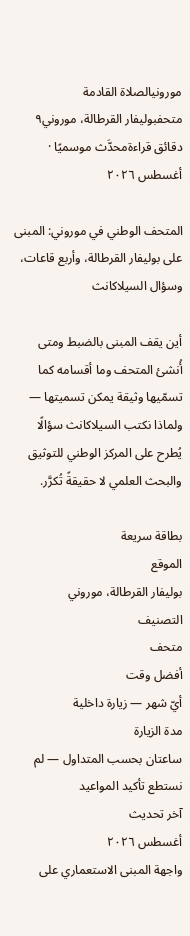مورونيالصلاة القادمة
متحفبوليفار القرطالة، موروني٩ دقائق قراءةمحدَّث موسميًا · أغسطس ٢٠٢٦

المتحف الوطني في موروني: المبنى على بوليفار القرطالة، وأربع قاعات، وسؤال السيلاكانث

أين يقف المبنى بالضبط ومتى أُنشئ المتحف وما أقسامه كما تسمّيها وثيقة يمكن تسميتها — ولماذا نكتب السيلاكانث سؤالًا يُطرح على المركز الوطني للتوثيق والبحث العلمي لا حقيقةً تُكرَّر.

بطاقة سريعة
الموقع
بوليفار القرطالة، موروني
التصنيف
متحف
أفضل وقت
أيّ شهر — زيارة داخلية
مدة الزيارة
ساعتان بحسب المتداول — لم نستطع تأكيد المواعيد
آخر تحديث
أغسطس ٢٠٢٦
واجهة المبنى الاستعماري على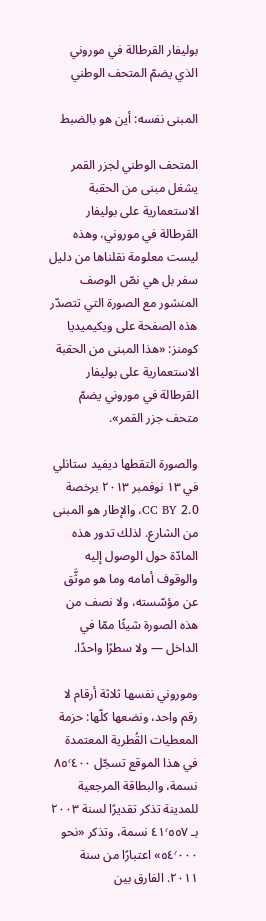بوليفار القرطالة في موروني الذي يضمّ المتحف الوطني

المبنى نفسه: أين هو بالضبط

المتحف الوطني لجزر القمر يشغل مبنى من الحقبة الاستعمارية على بوليفار القرطالة في موروني، وهذه ليست معلومة نقلناها من دليل سفر بل هي نصّ الوصف المنشور مع الصورة التي تتصدّر هذه الصفحة على ويكيميديا كومنز: «هذا المبنى من الحقبة الاستعمارية على بوليفار القرطالة في موروني يضمّ متحف جزر القمر».

والصورة التقطها ديفيد ستانلي في ١٣ نوفمبر ٢٠١٣ برخصة CC BY 2.0، والإطار هو المبنى من الشارع. لذلك تدور هذه المادّة حول الوصول إليه والوقوف أمامه وما هو موثَّق عن مؤسّسته، ولا نصف من هذه الصورة شيئًا ممّا في الداخل — ولا سطرًا واحدًا.

وموروني نفسها ثلاثة أرقام لا رقم واحد، ونضعها كلّها: حزمة المعطيات القُطرية المعتمدة في هذا الموقع تسجّل ٨٥٬٤٠٠ نسمة، والبطاقة المرجعية للمدينة تذكر تقديرًا لسنة ٢٠٠٣ بـ ٤١٬٥٥٧ نسمة، وتذكر «نحو ٥٤٬٠٠٠» اعتبارًا من سنة ٢٠١١. الفارق بين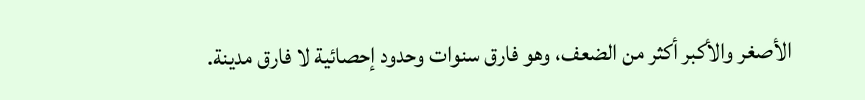الأصغر والأكبر أكثر من الضعف، وهو فارق سنوات وحدود إحصائية لا فارق مدينة.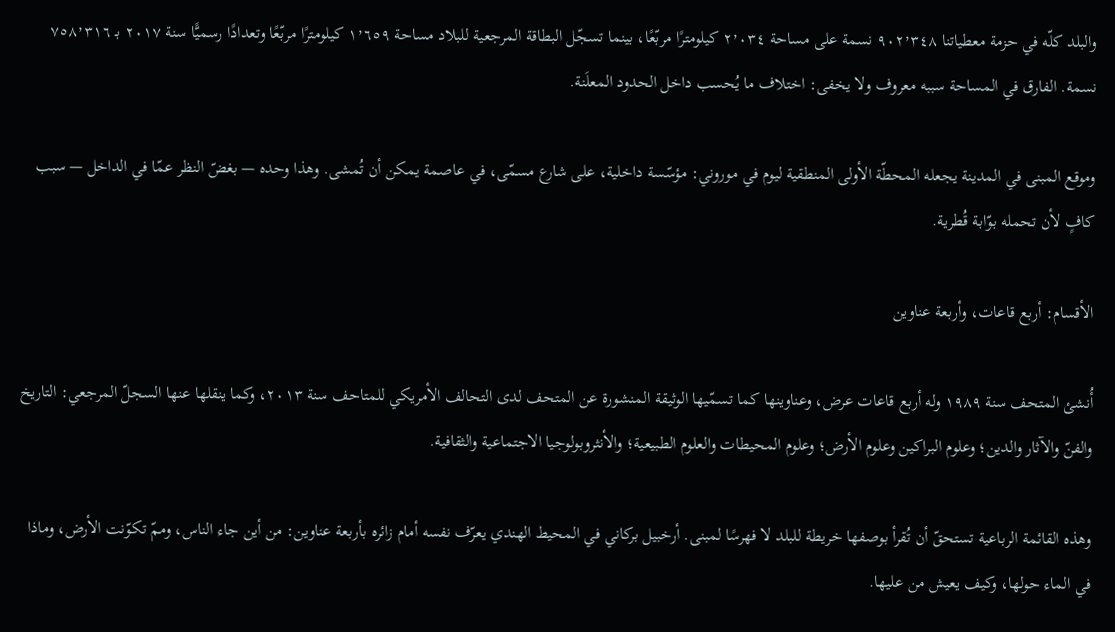والبلد كلّه في حزمة معطياتنا ٩٠٢٬٣٤٨ نسمة على مساحة ٢٬٠٣٤ كيلومترًا مربّعًا، بينما تسجّل البطاقة المرجعية للبلاد مساحة ١٬٦٥٩ كيلومترًا مربّعًا وتعدادًا رسميًّا سنة ٢٠١٧ بـ ٧٥٨٬٣١٦ نسمة. الفارق في المساحة سببه معروف ولا يخفى: اختلاف ما يُحسب داخل الحدود المعلَنة.

وموقع المبنى في المدينة يجعله المحطّة الأولى المنطقية ليوم في موروني: مؤسّسة داخلية، على شارع مسمّى، في عاصمة يمكن أن تُمشى. وهذا وحده — بغضّ النظر عمّا في الداخل — سبب كافٍ لأن تحمله بوّابة قُطرية.

الأقسام: أربع قاعات، وأربعة عناوين

أُنشئ المتحف سنة ١٩٨٩ وله أربع قاعات عرض، وعناوينها كما تسمّيها الوثيقة المنشورة عن المتحف لدى التحالف الأمريكي للمتاحف سنة ٢٠١٣، وكما ينقلها عنها السجلّ المرجعي: التاريخ والفنّ والآثار والدين؛ وعلوم البراكين وعلوم الأرض؛ وعلوم المحيطات والعلوم الطبيعية؛ والأنثروبولوجيا الاجتماعية والثقافية.

وهذه القائمة الرباعية تستحقّ أن تُقرأ بوصفها خريطة للبلد لا فهرسًا لمبنى. أرخبيل بركاني في المحيط الهندي يعرّف نفسه أمام زائره بأربعة عناوين: من أين جاء الناس، وممّ تكوّنت الأرض، وماذا في الماء حولها، وكيف يعيش من عليها.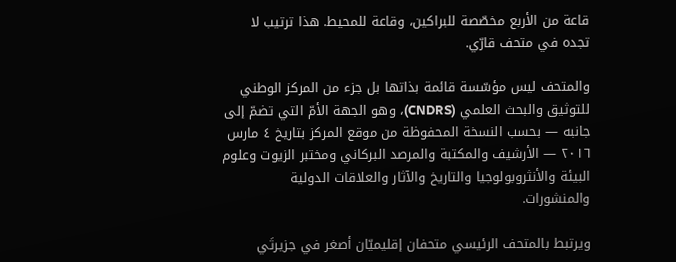قاعة من الأربع مخصّصة للبراكين، وقاعة للمحيط. هذا ترتيب لا تجده في متحف قارّي.

والمتحف ليس مؤسّسة قائمة بذاتها بل جزء من المركز الوطني للتوثيق والبحث العلمي (CNDRS)، وهو الجهة الأمّ التي تضمّ إلى جانبه — بحسب النسخة المحفوظة من موقع المركز بتاريخ ٤ مارس ٢٠١٦ — الأرشيف والمكتبة والمرصد البركاني ومختبر الزيوت وعلوم البيئة والأنثروبولوجيا والتاريخ والآثار والعلاقات الدولية والمنشورات.

ويرتبط بالمتحف الرئيسي متحفان إقليميّان أصغر في جزيرتَي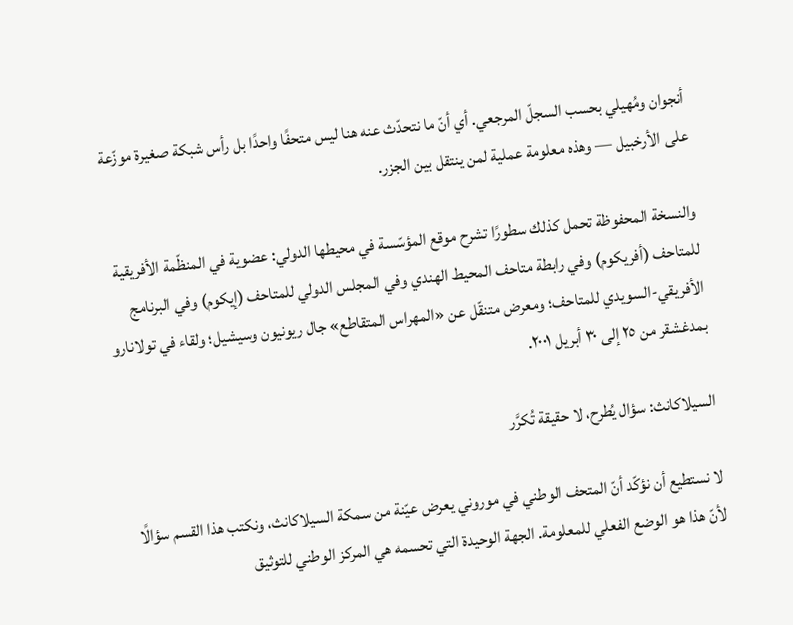أنجوان ومُهيلي بحسب السجلّ المرجعي. أي أنّ ما نتحدّث عنه هنا ليس متحفًا واحدًا بل رأس شبكة صغيرة موزّعة على الأرخبيل — وهذه معلومة عملية لمن ينتقل بين الجزر.

والنسخة المحفوظة تحمل كذلك سطورًا تشرح موقع المؤسّسة في محيطها الدولي: عضوية في المنظّمة الأفريقية للمتاحف (أفريكوم) وفي رابطة متاحف المحيط الهندي وفي المجلس الدولي للمتاحف (إيكوم) وفي البرنامج الأفريقي-السويدي للمتاحف؛ ومعرض متنقّل عن «المهراس المتقاطع» جال ريونيون وسيشيل؛ ولقاء في تولانارو بمدغشقر من ٢٥ إلى ٣٠ أبريل ٢٠٠١.

السيلاكانث: سؤال يُطرح، لا حقيقة تُكرَّر

لا نستطيع أن نؤكّد أنّ المتحف الوطني في موروني يعرض عيّنة من سمكة السيلاكانث، ونكتب هذا القسم سؤالًا لأنّ هذا هو الوضع الفعلي للمعلومة. الجهة الوحيدة التي تحسمه هي المركز الوطني للتوثيق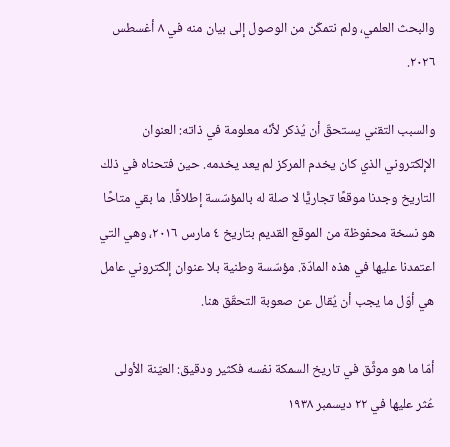والبحث العلمي، ولم نتمكّن من الوصول إلى بيان منه في ٨ أغسطس ٢٠٢٦.

والسبب التقني يستحقّ أن يُذكر لأنّه معلومة في ذاته: العنوان الإلكتروني الذي كان يخدم المركز لم يعد يخدمه. حين فتحناه في ذلك التاريخ وجدنا موقعًا تجاريًّا لا صلة له بالمؤسّسة إطلاقًا. ما بقي متاحًا هو نسخة محفوظة من الموقع القديم بتاريخ ٤ مارس ٢٠١٦، وهي التي اعتمدنا عليها في هذه المادّة. مؤسّسة وطنية بلا عنوان إلكتروني عامل هي أوّل ما يجب أن يُقال عن صعوبة التحقّق هنا.

أمّا ما هو موثَّق في تاريخ السمكة نفسه فكثير ودقيق: العيّنة الأولى عُثر عليها في ٢٢ ديسمبر ١٩٣٨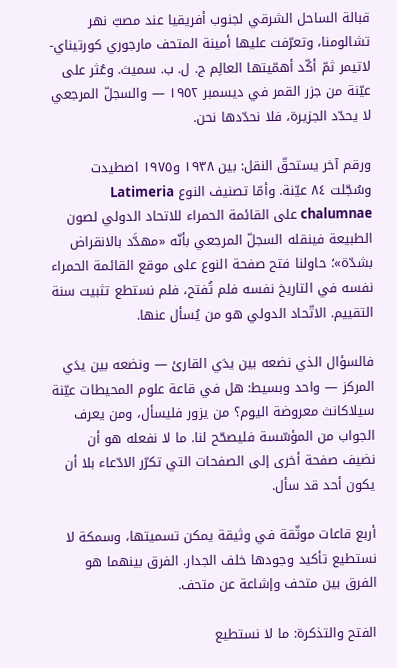قبالة الساحل الشرقي لجنوب أفريقيا عند مصبّ نهر تشالومنا، وتعرّفت عليها أمينة المتحف مارجوري كورتيناي-لاتيمر ثمّ أكّد أهمّيتها العالِم ج. ل. ب. سميث. وعُثر على عيّنة من جزر القمر في ديسمبر ١٩٥٢ — والسجلّ المرجعي لا يحدّد الجزيرة، فلا نحدّدها نحن.

ورقم آخر يستحقّ النقل: بين ١٩٣٨ و١٩٧٥ اصطيدت وسُجّلت ٨٤ عيّنة. وأمّا تصنيف النوع Latimeria chalumnae على القائمة الحمراء للاتحاد الدولي لصون الطبيعة فينقله السجلّ المرجعي بأنّه «مهدَّد بالانقراض بشدّة»؛ حاولنا فتح صفحة النوع على موقع القائمة الحمراء نفسه في التاريخ نفسه فلم تُفتح، فلم نستطع تثبيت سنة التقييم. الاتّحاد الدولي هو من يُسأل عنها.

فالسؤال الذي نضعه بين يدَي القارئ — ونضعه بين يدَي المركز — واحد وبسيط: هل في قاعة علوم المحيطات عيّنة سيلاكانث معروضة اليوم؟ من يزور فليسأل، ومن يعرف الجواب من المؤسّسة فليصحّح لنا. ما لا نفعله هو أن نضيف صفحة أخرى إلى الصفحات التي تكرّر الادّعاء بلا أن يكون أحد قد سأل.

أربع قاعات موثّقة في وثيقة يمكن تسميتها، وسمكة لا نستطيع تأكيد وجودها خلف الجدار. الفرق بينهما هو الفرق بين متحف وإشاعة عن متحف.

الفتح والتذكرة: ما لا نستطيع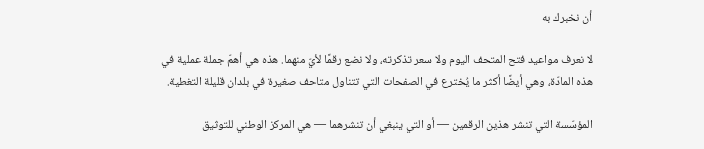أن نخبرك به

لا نعرف مواعيد فتح المتحف اليوم ولا سعر تذكرته، ولا نضع رقمًا لأيّ منهما. هذه هي أهمّ جملة عملية في هذه المادّة، وهي أيضًا أكثر ما يُخترع في الصفحات التي تتناول متاحف صغيرة في بلدان قليلة التغطية.

المؤسّسة التي تنشر هذين الرقمين — أو التي ينبغي أن تنشرهما — هي المركز الوطني للتوثيق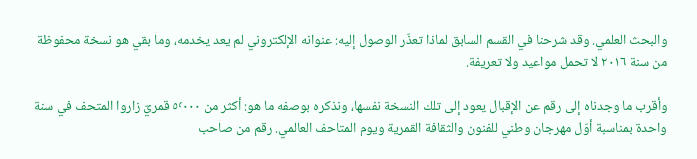والبحث العلمي. وقد شرحنا في القسم السابق لماذا تعذّر الوصول إليه: عنوانه الإلكتروني لم يعد يخدمه، وما بقي هو نسخة محفوظة من سنة ٢٠١٦ لا تحمل مواعيد ولا تعريفة.

وأقرب ما وجدناه إلى رقم عن الإقبال يعود إلى تلك النسخة نفسها، ونذكره بوصفه ما هو: أكثر من ٥٬٠٠٠ قمريّ زاروا المتحف في سنة واحدة بمناسبة أوّل مهرجان وطني للفنون والثقافة القمرية ويوم المتاحف العالمي. رقم من صاحب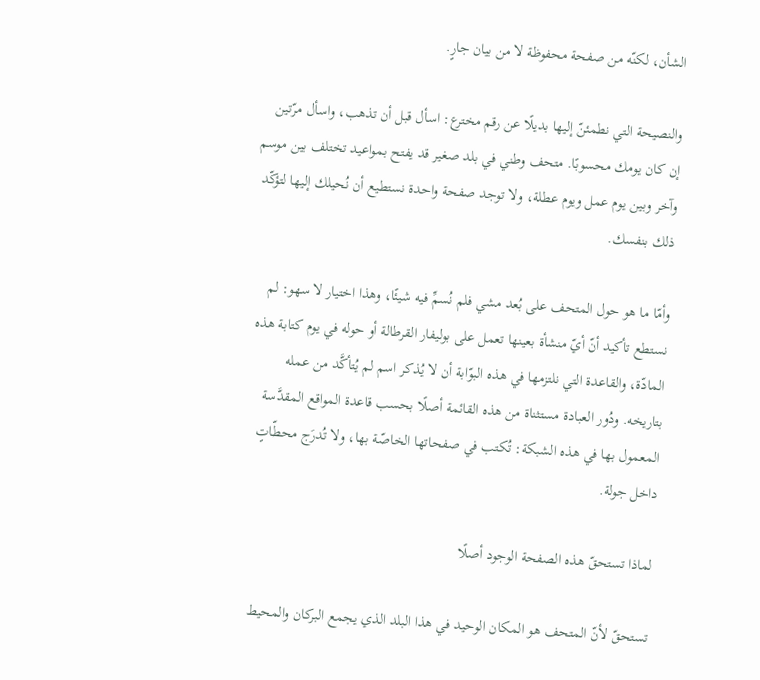الشأن، لكنّه من صفحة محفوظة لا من بيان جارٍ.

والنصيحة التي نطمئنّ إليها بديلًا عن رقم مخترع: اسأل قبل أن تذهب، واسأل مرّتين إن كان يومك محسوبًا. متحف وطني في بلد صغير قد يفتح بمواعيد تختلف بين موسم وآخر وبين يوم عمل ويوم عطلة، ولا توجد صفحة واحدة نستطيع أن نُحيلك إليها لتؤكّد ذلك بنفسك.

وأمّا ما هو حول المتحف على بُعد مشي فلم نُسمِّ فيه شيئًا، وهذا اختيار لا سهو: لم نستطع تأكيد أنّ أيّ منشأة بعينها تعمل على بوليفار القرطالة أو حوله في يوم كتابة هذه المادّة، والقاعدة التي نلتزمها في هذه البوّابة أن لا يُذكر اسم لم يُتأكَّد من عمله بتاريخه. ودُور العبادة مستثناة من هذه القائمة أصلًا بحسب قاعدة المواقع المقدَّسة المعمول بها في هذه الشبكة: تُكتب في صفحاتها الخاصّة بها، ولا تُدرَج محطّاتٍ داخل جولة.

لماذا تستحقّ هذه الصفحة الوجود أصلًا

تستحقّ لأنّ المتحف هو المكان الوحيد في هذا البلد الذي يجمع البركان والمحيط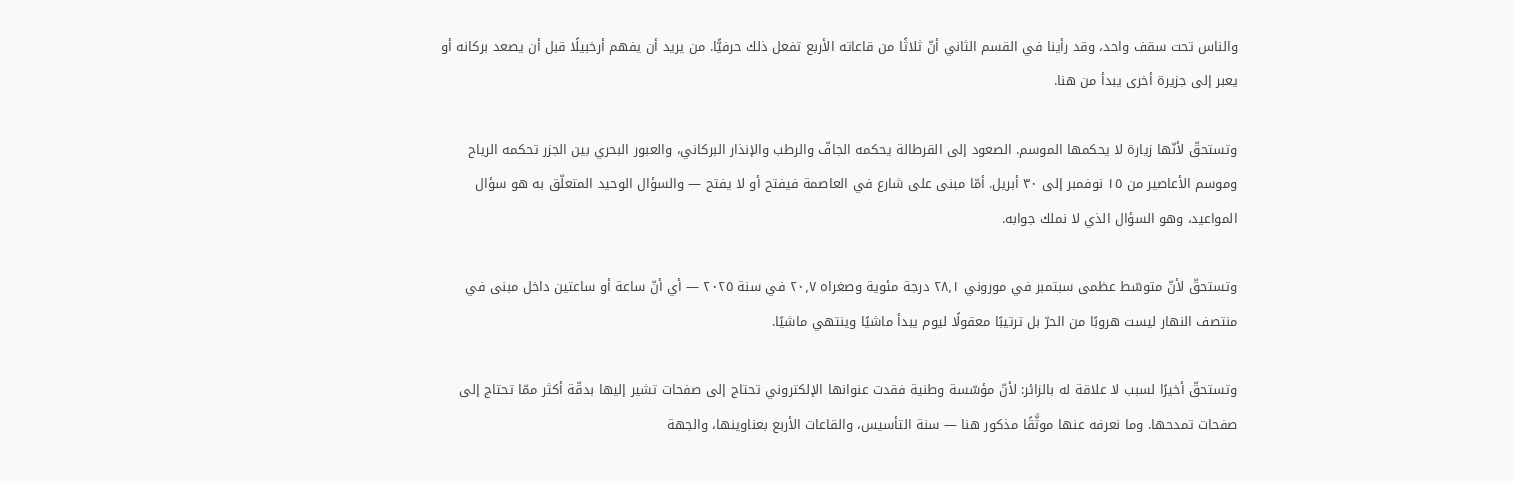والناس تحت سقف واحد، وقد رأينا في القسم الثاني أنّ ثلاثًا من قاعاته الأربع تفعل ذلك حرفيًّا. من يريد أن يفهم أرخبيلًا قبل أن يصعد بركانه أو يعبر إلى جزيرة أخرى يبدأ من هنا.

وتستحقّ لأنّها زيارة لا يحكمها الموسم. الصعود إلى القرطالة يحكمه الجافّ والرطب والإنذار البركاني، والعبور البحري بين الجزر تحكمه الرياح وموسم الأعاصير من ١٥ نوفمبر إلى ٣٠ أبريل. أمّا مبنى على شارع في العاصمة فيفتح أو لا يفتح — والسؤال الوحيد المتعلّق به هو سؤال المواعيد، وهو السؤال الذي لا نملك جوابه.

وتستحقّ لأنّ متوسّط عظمى سبتمبر في موروني ٢٨٫١ درجة مئوية وصغراه ٢٠٫٧ في سنة ٢٠٢٥ — أي أنّ ساعة أو ساعتين داخل مبنى في منتصف النهار ليست هروبًا من الحرّ بل ترتيبًا معقولًا ليوم يبدأ ماشيًا وينتهي ماشيًا.

وتستحقّ أخيرًا لسبب لا علاقة له بالزائر: لأنّ مؤسّسة وطنية فقدت عنوانها الإلكتروني تحتاج إلى صفحات تشير إليها بدقّة أكثر ممّا تحتاج إلى صفحات تمدحها. وما نعرفه عنها موثَّقًا مذكور هنا — سنة التأسيس، والقاعات الأربع بعناوينها، والجهة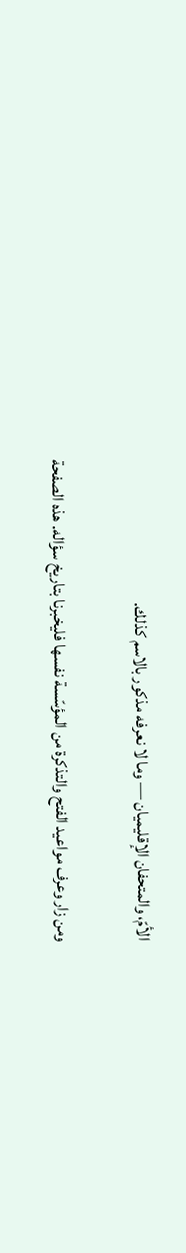الأمّ، والمتحفان الإقليميان — وما لا نعرفه مذكور بالاسم كذلك.

ومن زار وعرف مواعيد الفتح والتذكرة من المؤسّسة نفسها فليخبرنا بتاريخ سؤاله. هذه الصفحة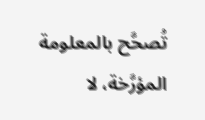تُصحَّح بالمعلومة المؤرَّخة، لا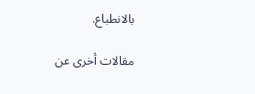بالانطباع.

مقالات أخرى عن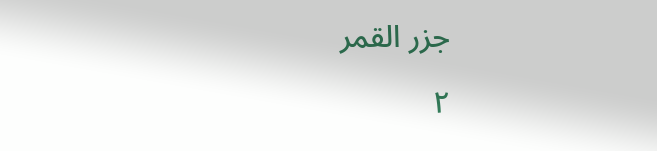جزر القمر

٢